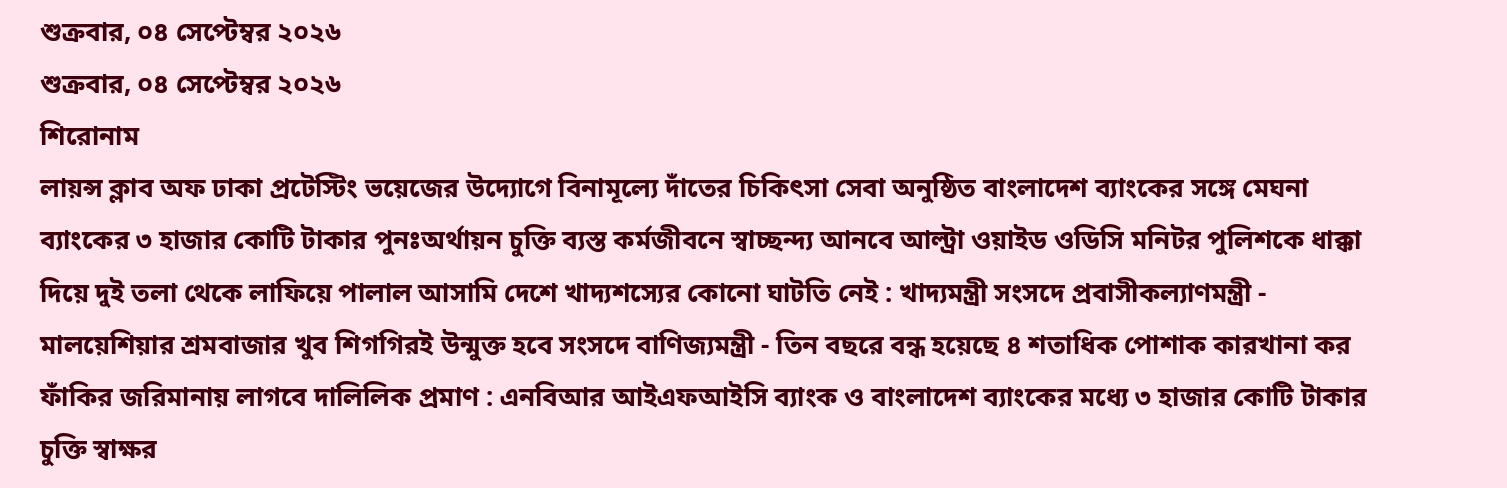শুক্রবার, ০৪ সেপ্টেম্বর ২০২৬
শুক্রবার, ০৪ সেপ্টেম্বর ২০২৬
শিরোনাম
লায়ন্স ক্লাব অফ ঢাকা প্রটেস্টিং ভয়েজের উদ্যোগে বিনামূল্যে দাঁতের চিকিৎসা সেবা অনুষ্ঠিত বাংলাদেশ ব্যাংকের সঙ্গে মেঘনা ব্যাংকের ৩ হাজার কোটি টাকার পুনঃঅর্থায়ন চুক্তি ব্যস্ত কর্মজীবনে স্বাচ্ছন্দ্য আনবে আল্ট্রা ওয়াইড ওডিসি মনিটর পুলিশকে ধাক্কা দিয়ে দুই তলা থেকে লাফিয়ে পালাল আসামি দেশে খাদ্যশস্যের কোনো ঘাটতি নেই : খাদ্যমন্ত্রী সংসদে প্রবাসীকল্যাণমন্ত্রী - মালয়েশিয়ার শ্রমবাজার খুব শিগগিরই উন্মুক্ত হবে সংসদে বাণিজ্যমন্ত্রী - তিন বছরে বন্ধ হয়েছে ৪ শতাধিক পোশাক কারখানা কর ফাঁকির জরিমানায় লাগবে দালিলিক প্রমাণ : এনবিআর আইএফআইসি ব্যাংক ও বাংলাদেশ ব্যাংকের মধ্যে ৩ হাজার কোটি টাকার চুক্তি স্বাক্ষর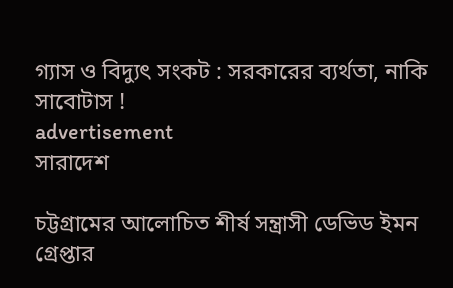গ্যাস ও বিদ্যুৎ সংকট : সরকারের ব্যর্থতা, নাকি সাবোটাস !
advertisement
সারাদেশ

চট্টগ্রামের আলোচিত শীর্ষ সন্ত্রাসী ডেভিড ইমন গ্রেপ্তার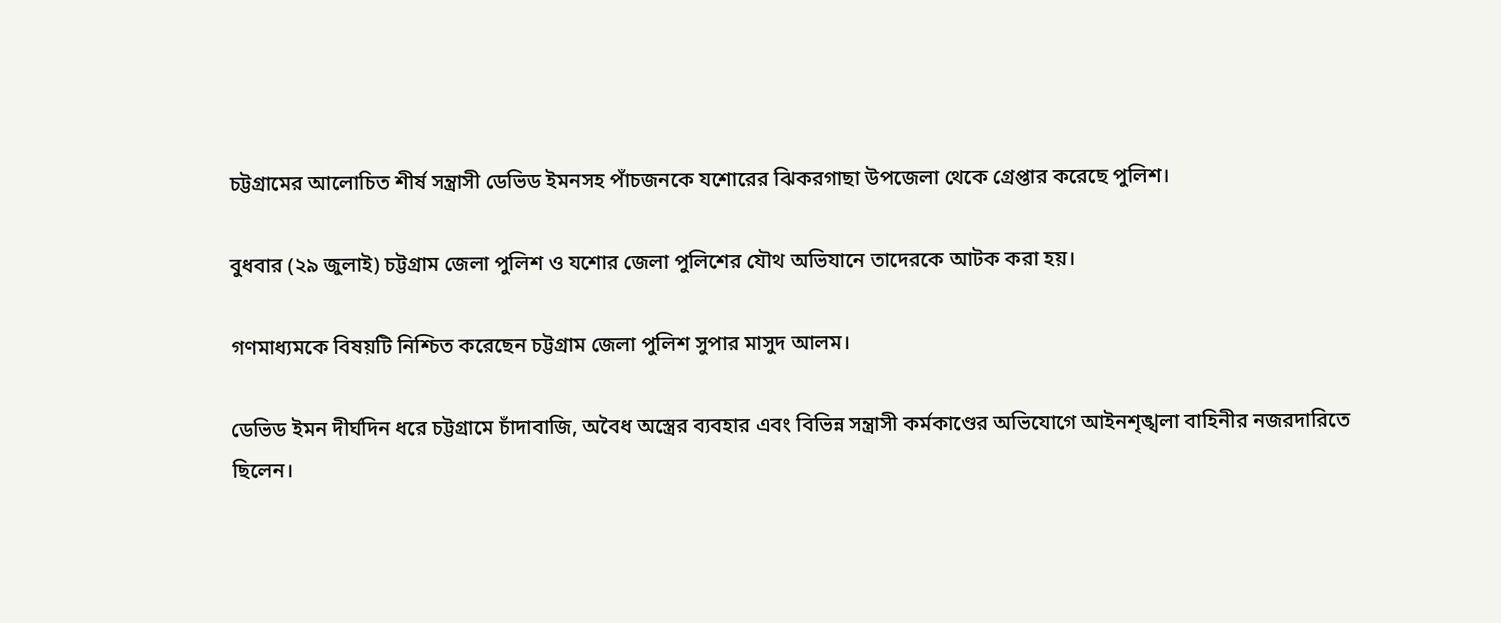চট্টগ্রামের আলোচিত শীর্ষ সন্ত্রাসী ডেভিড ইমনসহ পাঁচজনকে যশোরের ঝিকরগাছা উপজেলা থেকে গ্রেপ্তার করেছে পুলিশ।

বুধবার (২৯ জুলাই) চট্টগ্রাম জেলা পুলিশ ও যশোর জেলা পুলিশের যৌথ অভিযানে তাদেরকে আটক করা হয়।

গণমাধ্যমকে বিষয়টি নিশ্চিত করেছেন চট্টগ্রাম জেলা পুলিশ সুপার মাসুদ আলম।

ডেভিড ইমন দীর্ঘদিন ধরে চট্টগ্রামে চাঁদাবাজি, অবৈধ অস্ত্রের ব্যবহার এবং বিভিন্ন সন্ত্রাসী কর্মকাণ্ডের অভিযোগে আইনশৃঙ্খলা বাহিনীর নজরদারিতে ছিলেন।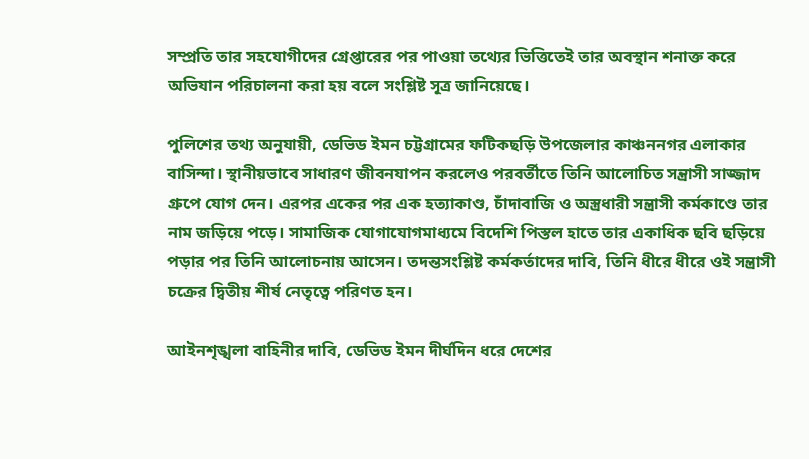সম্প্রতি তার সহযোগীদের গ্রেপ্তারের পর পাওয়া তথ্যের ভিত্তিতেই তার অবস্থান শনাক্ত করে অভিযান পরিচালনা করা হয় বলে সংশ্লিষ্ট সূত্র জানিয়েছে।

পুলিশের তথ্য অনুযায়ী, ডেভিড ইমন চট্টগ্রামের ফটিকছড়ি উপজেলার কাঞ্চননগর এলাকার বাসিন্দা। স্থানীয়ভাবে সাধারণ জীবনযাপন করলেও পরবর্তীতে তিনি আলোচিত সন্ত্রাসী সাজ্জাদ গ্রুপে যোগ দেন। এরপর একের পর এক হত্যাকাণ্ড, চাঁদাবাজি ও অস্ত্রধারী সন্ত্রাসী কর্মকাণ্ডে তার নাম জড়িয়ে পড়ে। সামাজিক যোগাযোগমাধ্যমে বিদেশি পিস্তল হাতে তার একাধিক ছবি ছড়িয়ে পড়ার পর তিনি আলোচনায় আসেন। তদন্তসংশ্লিষ্ট কর্মকর্তাদের দাবি, তিনি ধীরে ধীরে ওই সন্ত্রাসী চক্রের দ্বিতীয় শীর্ষ নেতৃত্বে পরিণত হন।

আইনশৃঙ্খলা বাহিনীর দাবি, ডেভিড ইমন দীর্ঘদিন ধরে দেশের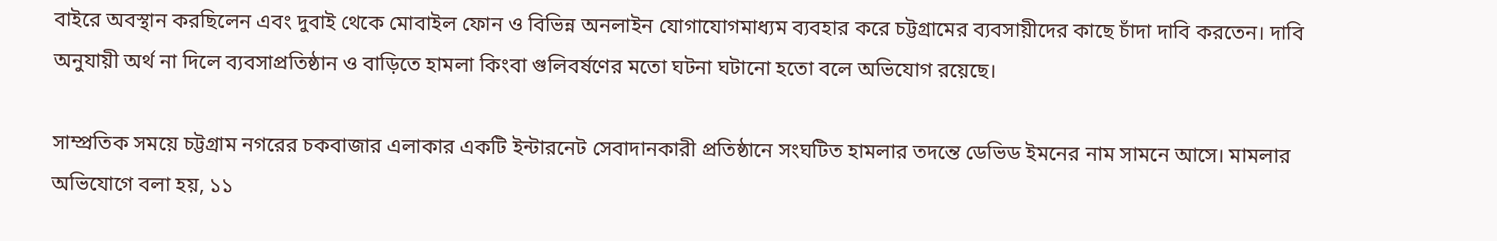বাইরে অবস্থান করছিলেন এবং দুবাই থেকে মোবাইল ফোন ও বিভিন্ন অনলাইন যোগাযোগমাধ্যম ব্যবহার করে চট্টগ্রামের ব্যবসায়ীদের কাছে চাঁদা দাবি করতেন। দাবি অনুযায়ী অর্থ না দিলে ব্যবসাপ্রতিষ্ঠান ও বাড়িতে হামলা কিংবা গুলিবর্ষণের মতো ঘটনা ঘটানো হতো বলে অভিযোগ রয়েছে।

সাম্প্রতিক সময়ে চট্টগ্রাম নগরের চকবাজার এলাকার একটি ইন্টারনেট সেবাদানকারী প্রতিষ্ঠানে সংঘটিত হামলার তদন্তে ডেভিড ইমনের নাম সামনে আসে। মামলার অভিযোগে বলা হয়, ১১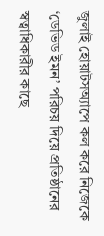জুলাই হোয়াটসঅ্যাপে কল করে নিজেকে ‘ডেভিড ইমন’ পরিচয় দিয়ে প্রতিষ্ঠানের স্বত্বাধিকারীর কাছে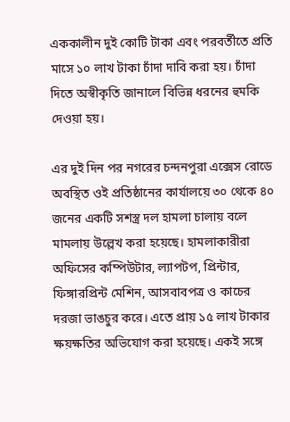এককালীন দুই কোটি টাকা এবং পরবর্তীতে প্রতি মাসে ১০ লাখ টাকা চাঁদা দাবি করা হয়। চাঁদা দিতে অস্বীকৃতি জানালে বিভিন্ন ধরনের হুমকি দেওয়া হয়।

এর দুই দিন পর নগরের চন্দনপুরা এক্সেস রোডে অবস্থিত ওই প্রতিষ্ঠানের কার্যালয়ে ৩০ থেকে ৪০ জনের একটি সশস্ত্র দল হামলা চালায় বলে মামলায় উল্লেখ করা হয়েছে। হামলাকারীরা অফিসের কম্পিউটার, ল্যাপটপ, প্রিন্টার, ফিঙ্গারপ্রিন্ট মেশিন, আসবাবপত্র ও কাচের দরজা ভাঙচুর করে। এতে প্রায় ১৫ লাখ টাকার ক্ষয়ক্ষতির অভিযোগ করা হয়েছে। একই সঙ্গে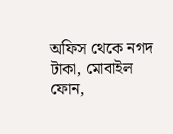অফিস থেকে নগদ টাকা, মোবাইল ফোন,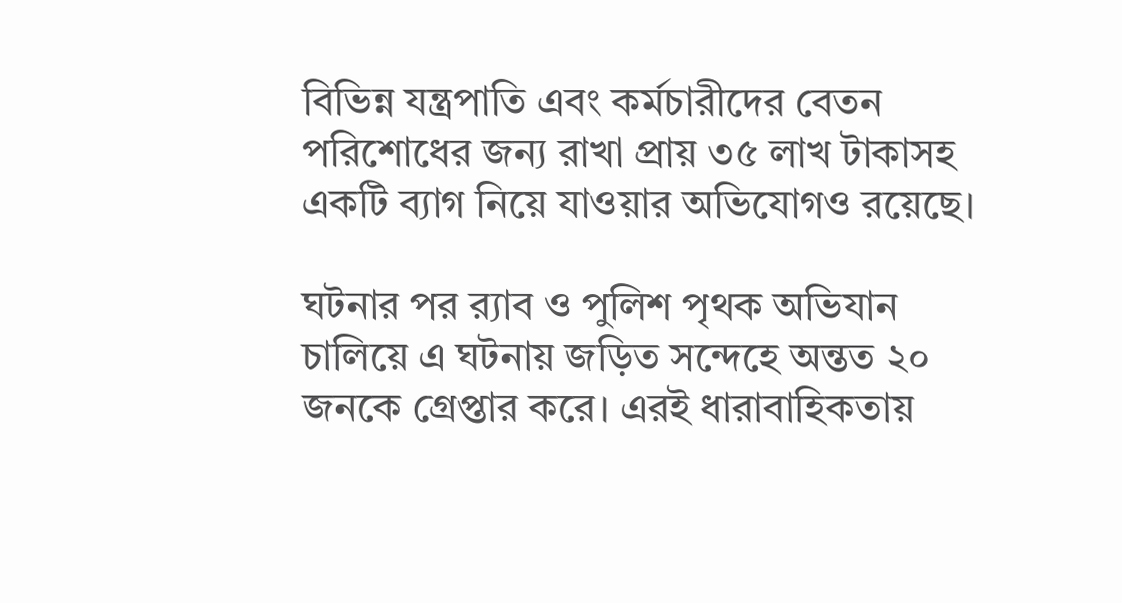বিভিন্ন যন্ত্রপাতি এবং কর্মচারীদের বেতন পরিশোধের জন্য রাখা প্রায় ৩৫ লাখ টাকাসহ একটি ব্যাগ নিয়ে যাওয়ার অভিযোগও রয়েছে।

ঘটনার পর র‍্যাব ও পুলিশ পৃথক অভিযান চালিয়ে এ ঘটনায় জড়িত সন্দেহে অন্তত ২০ জনকে গ্রেপ্তার করে। এরই ধারাবাহিকতায়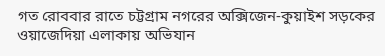গত রোববার রাতে চট্টগ্রাম নগরের অক্সিজেন-কুয়াইশ সড়কের ওয়াজেদিয়া এলাকায় অভিযান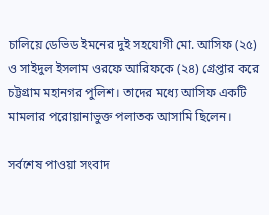চালিয়ে ডেভিড ইমনের দুই সহযোগী মো. আসিফ (২৫) ও সাইদুল ইসলাম ওরফে আরিফকে (২৪) গ্রেপ্তার করে চট্টগ্রাম মহানগর পুলিশ। তাদের মধ্যে আসিফ একটি মামলার পরোয়ানাভুক্ত পলাতক আসামি ছিলেন।

সর্বশেষ পাওয়া সংবাদ